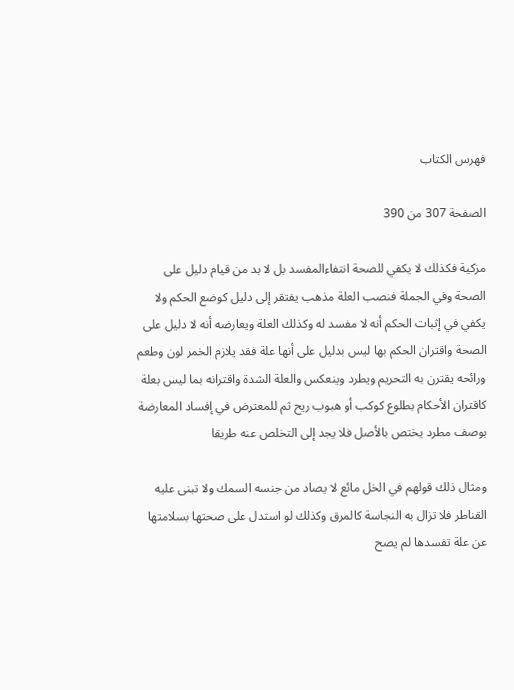فهرس الكتاب

الصفحة 307 من 390

مزكية فكذلك لا يكفي للصحة انتفاءالمفسد بل لا بد من قيام دليل على الصحة وفي الجملة فنصب العلة مذهب يفتقر إلى دليل كوضع الحكم ولا يكفي في إثبات الحكم أنه لا مفسد له وكذلك العلة ويعارضه أنه لا دليل على الصحة واقتران الحكم بها ليس بدليل على أنها علة فقد يلازم الخمر لون وطعم ورائحه يقترن به التحريم ويطرد وينعكس والعلة الشدة واقترانه بما ليس بعلة كاقتران الأحكام بطلوع كوكب أو هبوب ريح ثم للمعترض في إفساد المعارضة بوصف مطرد يختص بالأصل فلا يجد إلى التخلص عنه طريقا

ومثال ذلك قولهم في الخل مائع لا يصاد من جنسه السمك ولا تبنى عليه القناطر فلا تزال به النجاسة كالمرق وكذلك لو استدل على صحتها بسلامتها عن علة تفسدها لم يصح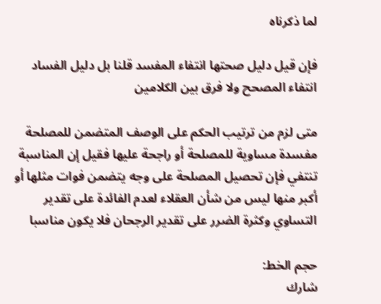لما ذكرناه

فإن قيل دليل صحتها انتفاء المفسد قلنا بل دليل الفساد انتفاء المصحح ولا فرق بين الكلامين

متى لزم من ترتيب الحكم على الوصف المتضمن للمصلحة مفسدة مساوية للمصلحة أو راجحة عليها فقيل إن المناسبة تنتفي فإن تحصيل المصلحة على وجه يتضمن فوات مثلها أو أكبر منها ليس من شأن العقلاء لعدم الفائدة على تقدير التساوي وكثرة الضرر على تقدير الرجحان فلا يكون مناسبا

حجم الخط:
شارك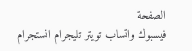الصفحة
فيسبوك واتساب تويتر تليجرام انستجرام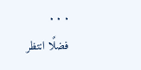. . .
فضلًا انتظر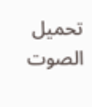تحميل الصوت